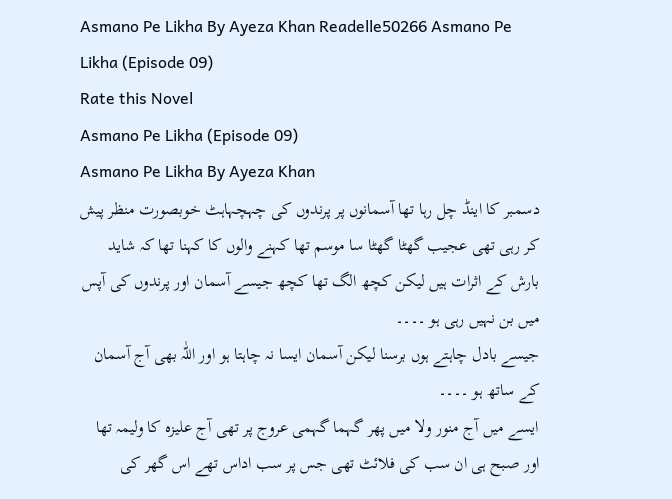Asmano Pe Likha By Ayeza Khan Readelle50266 Asmano Pe Likha (Episode 09)
Rate this Novel
Asmano Pe Likha (Episode 09)
Asmano Pe Likha By Ayeza Khan
دسمبر کا اینڈ چل رہا تھا آسمانوں پر پرندوں کی چہچہاہٹ خوبصورت منظر پیش کر رہی تھی عجیب گھٹا گھٹا سا موسم تھا کہنے والوں کا کہنا تھا کہ شاید بارش کے اثرات ہیں لیکن کچھ الگ تھا کچھ جیسے آسمان اور پرندوں کی آپس میں بن نہیں رہی ہو ۔۔۔۔
جیسے بادل چاہتے ہوں برسنا لیکن آسمان ایسا نہ چاہتا ہو اور اللّٰہ بھی آج آسمان کے ساتھ ہو ۔۔۔۔
ایسے میں آج منور ولا میں پھر گہما گہمی عروج پر تھی آج علیزہ کا ولیمہ تھا اور صبح ہی ان سب کی فلائٹ تھی جس پر سب اداس تھے اس گھر کی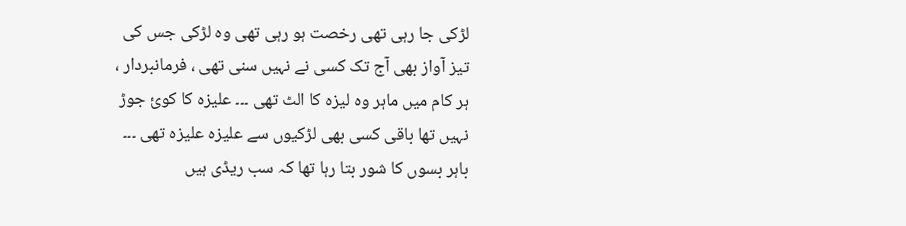لڑکی جا رہی تھی رخصت ہو رہی تھی وہ لڑکی جس کی تیز آواز بھی آج تک کسی نے نہیں سنی تھی ، فرمانبردار ، ہر کام میں ماہر وہ لیزہ کا الٹ تھی ۔۔۔ علیزہ کا کوئ جوڑ نہیں تھا باقی کسی بھی لڑکیوں سے علیزہ علیزہ تھی ۔۔۔
باہر بسوں کا شور بتا رہا تھا کہ سب ریڈی ہیں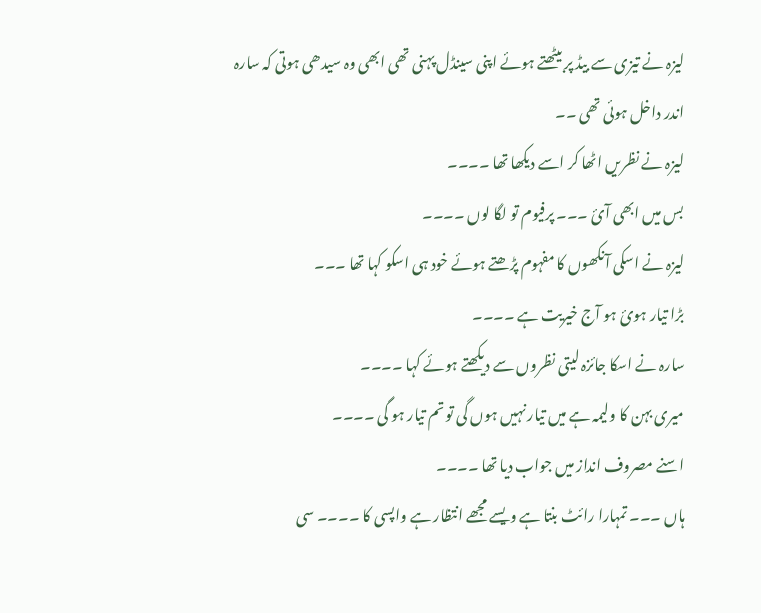لیزہ نے تیزی سے بیڈ پر بیٹھتے ہوئے اپنی سینڈل پہنی تھی ابھی وہ سیدھی ہوتی کہ سارہ اندر داخل ہوئی تھی ۔۔
لیزہ نے نظریں اٹھا کر اسے دیکھا تھا ۔۔۔۔
بس میں ابھی آئ ۔۔۔ پرفیوم تو لگا لوں ۔۔۔۔
لیزہ نے اسکی آنکھوں کا مفہوم پڑھتے ہوئے خود ہی اسکو کہا تھا ۔۔۔
بڑا تیار ہوئ ہو آج خیریت ہے ۔۔۔۔
سارہ نے اسکا جائزہ لیتی نظروں سے دیکھتے ہوئے کہا ۔۔۔۔
میری بہن کا ولیمہ ہے میں تیار نہیں ہوں گی تو تم تیار ہو گی ۔۔۔۔
اسنے مصروف انداز میں جواب دیا تھا ۔۔۔۔
ہاں ۔۔۔ تمہارا رائٹ بنتا ہے ویسے مجھے انتظار ہے واپسی کا ۔۔۔۔ سی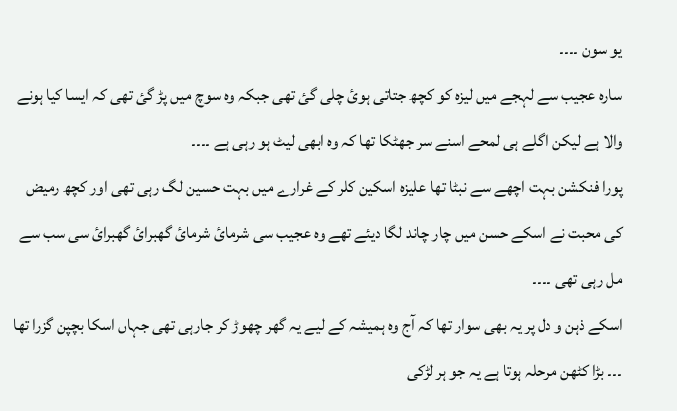یو سون ۔۔۔۔
سارہ عجیب سے لہجے میں لیزہ کو کچھ جتاتی ہوئ چلی گئ تھی جبکہ وہ سوچ میں پڑ گئ تھی کہ ایسا کیا ہونے والا ہے لیکن اگلے ہی لمحے اسنے سر جھٹکا تھا کہ وہ ابھی لیٹ ہو رہی ہے ۔۔۔۔
پورا فنکشن بہت اچھے سے نبٹا تھا علیزہ اسکین کلر کے غرارے میں بہت حسین لگ رہی تھی اور کچھ رمیض کی محبت نے اسکے حسن میں چار چاند لگا دیئے تھے وہ عجیب سی شرمائ شرمائ گھبرائ گھبرائ سی سب سے مل رہی تھی ۔۔۔۔
اسکے ذہن و دل پر یہ بھی سوار تھا کہ آج وہ ہمیشہ کے لیے یہ گھر چھوڑ کر جارہی تھی جہاں اسکا بچپن گزرا تھا ۔۔۔ بڑا کٹھن مرحلہ ہوتا ہے یہ جو ہر لڑکی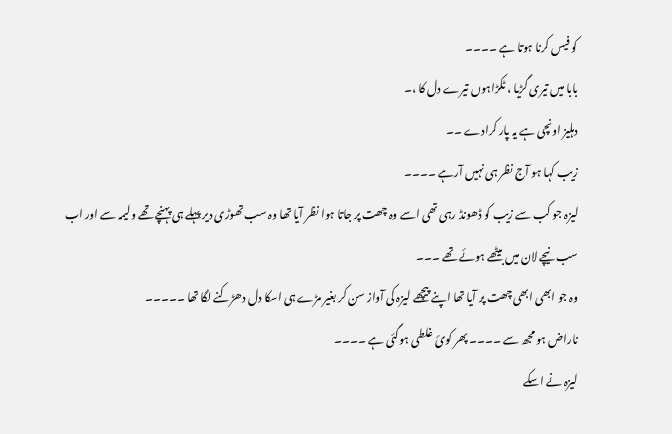کو فیس کرنا ہوتا ہے ۔۔۔۔
بابا میں تیری گڑیا ، ٹکڑاہوں تیرے دل کا ،۔
دہلیز اونچی ہے یہ پار کرادے ۔۔
زیب کہا ہو آج نظر ہی نہیں آرہے ۔۔۔۔
لیزہ جو کب سے زیب کو ڈھونڈ رہی تھی اسے وہ چھت پر جاتا ہوا نظر آیا تھا وہ سب تھوڑی دیر پہلے ہی پہنچے تھے ولیمہ سے اور اب سب نیچے لان میں بیٹھے ہوئے تھے ۔۔۔
وہ جو ابھی ابھی چھت پر آیا تھا اپنے پیچھے لیزہ کی آواز سن کر بغیر مڑے ہی اسکا دل دھڑکنے لگا تھا ۔۔۔۔۔
ناراض ہو مجھ سے ۔۔۔۔ پھر کوئ غلطی ہوگئی ہے ۔۔۔۔
لیزہ نے اسکے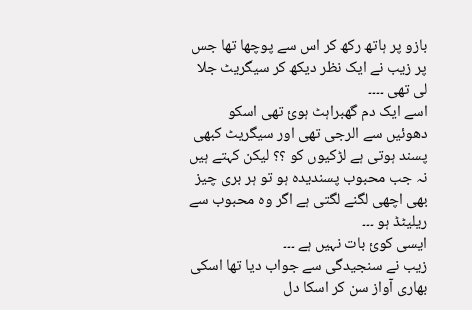بازو پر ہاتھ رکھ کر اس سے پوچھا تھا جس پر زیب نے ایک نظر دیکھ کر سیگریٹ جلا لی تھی ۔۔۔۔
اسے ایک دم گھبراہٹ ہوئ تھی اسکو دھوئیں سے الرجی تھی اور سیگریٹ کبھی پسند ہوتی ہے لڑکیوں کو ؟؟ لیکن کہتے ہیں نہ جب محبوب پسندیدہ ہو تو ہر بری چیز بھی اچھی لگنے لگتی ہے اگر وہ محبوب سے ریلیٹڈ ہو ۔۔۔
ایسی کوئ بات نہیں ہے ۔۔۔
زیب نے سنجیدگی سے جواب دیا تھا اسکی بھاری آواز سن کر اسکا دل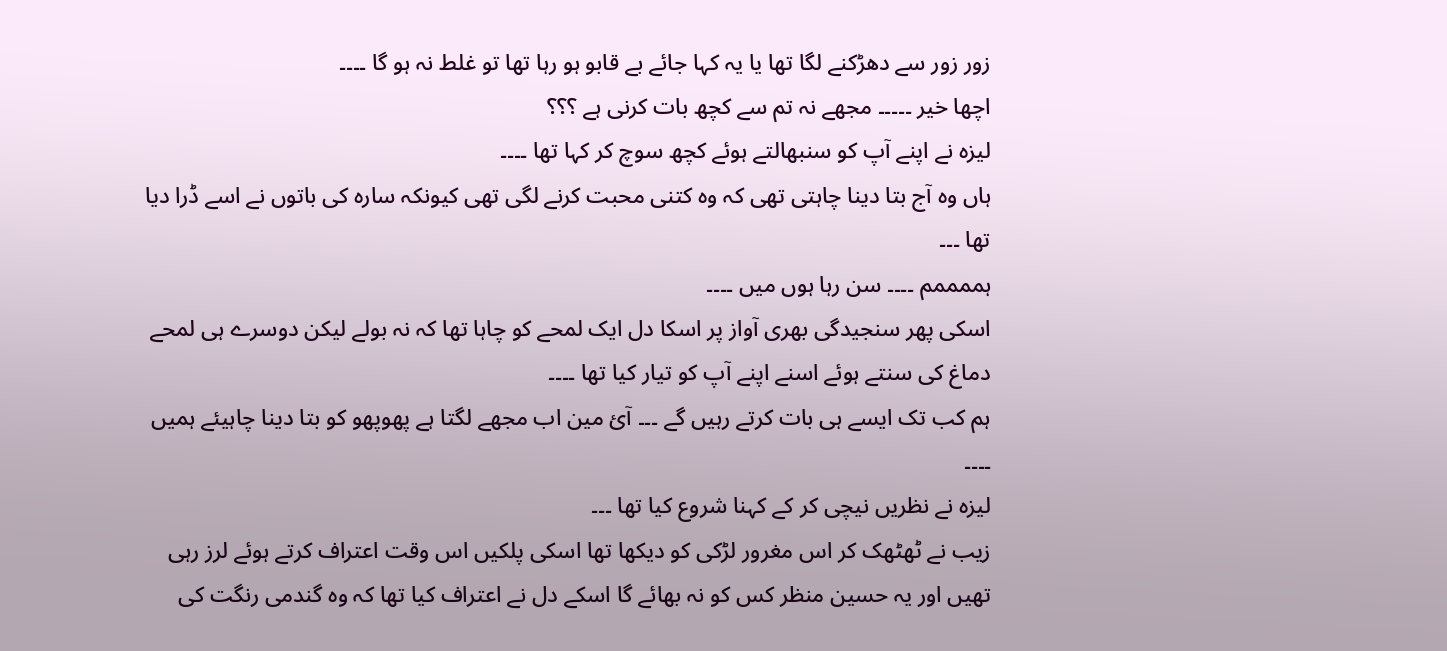زور زور سے دھڑکنے لگا تھا یا یہ کہا جائے بے قابو ہو رہا تھا تو غلط نہ ہو گا ۔۔۔۔
اچھا خیر ۔۔۔۔۔ مجھے نہ تم سے کچھ بات کرنی ہے ؟؟؟
لیزہ نے اپنے آپ کو سنبھالتے ہوئے کچھ سوچ کر کہا تھا ۔۔۔۔
ہاں وہ آج بتا دینا چاہتی تھی کہ وہ کتنی محبت کرنے لگی تھی کیونکہ سارہ کی باتوں نے اسے ڈرا دیا تھا ۔۔۔
ہممممم ۔۔۔۔ سن رہا ہوں میں ۔۔۔۔
اسکی پھر سنجیدگی بھری آواز پر اسکا دل ایک لمحے کو چاہا تھا کہ نہ بولے لیکن دوسرے ہی لمحے دماغ کی سنتے ہوئے اسنے اپنے آپ کو تیار کیا تھا ۔۔۔۔
ہم کب تک ایسے ہی بات کرتے رہیں گے ۔۔۔ آئ مین اب مجھے لگتا ہے پھوپھو کو بتا دینا چاہیئے ہمیں ۔۔۔۔
لیزہ نے نظریں نیچی کر کے کہنا شروع کیا تھا ۔۔۔
زیب نے ٹھٹھک کر اس مغرور لڑکی کو دیکھا تھا اسکی پلکیں اس وقت اعتراف کرتے ہوئے لرز رہی تھیں اور یہ حسین منظر کس کو نہ بھائے گا اسکے دل نے اعتراف کیا تھا کہ وہ گندمی رنگت کی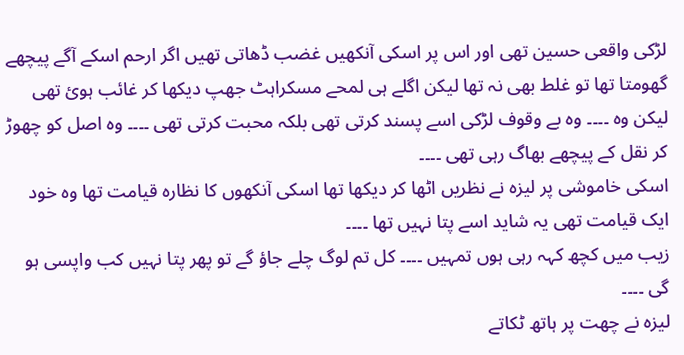لڑکی واقعی حسین تھی اور اس پر اسکی آنکھیں غضب ڈھاتی تھیں اگر ارحم اسکے آگے پیچھے گھومتا تھا تو غلط بھی نہ تھا لیکن اگلے ہی لمحے مسکراہٹ جھپ دیکھا کر غائب ہوئ تھی لیکن وہ ۔۔۔۔ وہ بے وقوف لڑکی اسے پسند کرتی تھی بلکہ محبت کرتی تھی ۔۔۔۔ وہ اصل کو چھوڑ کر نقل کے پیچھے بھاگ رہی تھی ۔۔۔۔
اسکی خاموشی پر لیزہ نے نظریں اٹھا کر دیکھا تھا اسکی آنکھوں کا نظارہ قیامت تھا وہ خود ایک قیامت تھی یہ شاید اسے پتا نہیں تھا ۔۔۔۔
زیب میں کچھ کہہ رہی ہوں تمہیں ۔۔۔۔ کل تم لوگ چلے جاؤ گے تو پھر پتا نہیں کب واپسی ہو گی ۔۔۔۔
لیزہ نے چھت پر ہاتھ ٹکاتے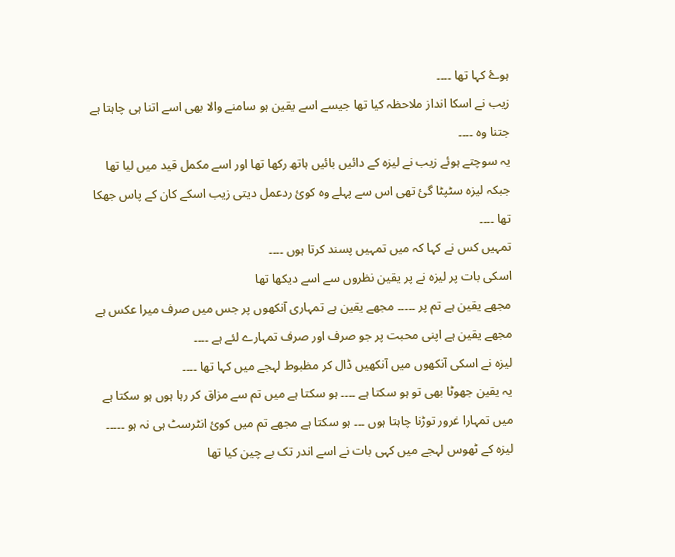ہوۓ کہا تھا ۔۔۔۔
زیب نے اسکا انداز ملاحظہ کیا تھا جیسے اسے یقین ہو سامنے والا بھی اسے اتنا ہی چاہتا ہے جتنا وہ ۔۔۔۔
یہ سوچتے ہوئے زیب نے لیزہ کے دائیں بائیں ہاتھ رکھا تھا اور اسے مکمل قید میں لیا تھا جبکہ لیزہ سٹپٹا گئ تھی اس سے پہلے وہ کوئ ردعمل دیتی زیب اسکے کان کے پاس جھکا تھا ۔۔۔۔
تمہیں کس نے کہا کہ میں تمہیں پسند کرتا ہوں ۔۔۔۔
اسکی بات پر لیزہ نے پر یقین نظروں سے اسے دیکھا تھا
مجھے یقین ہے تم پر ۔۔۔۔۔ مجھے یقین ہے تمہاری آنکھوں پر جس میں صرف میرا عکس ہے مجھے یقین ہے اپنی محبت پر جو صرف اور صرف تمہارے لئے ہے ۔۔۔۔
لیزہ نے اسکی آنکھوں میں آنکھیں ڈال کر مظبوط لہجے میں کہا تھا ۔۔۔۔
یہ یقین جھوٹا بھی تو ہو سکتا ہے ۔۔۔۔ ہو سکتا ہے میں تم سے مزاق کر رہا ہوں ہو سکتا ہے میں تمہارا غرور توڑنا چاہتا ہوں ۔۔۔ ہو سکتا ہے مجھے تم میں کوئ انٹرسٹ ہی نہ ہو ۔۔۔۔۔
لیزہ کے ٹھوس لہجے میں کہی بات نے اسے اندر تک بے چین کیا تھا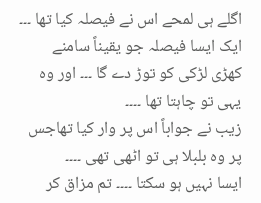اگلے ہی لمحے اس نے فیصلہ کیا تھا ۔۔۔ ایک ایسا فیصلہ جو یقیناً سامنے کھڑی لڑکی کو توڑ دے گا ۔۔۔ اور وہ یہی تو چاہتا تھا ۔۔۔۔
زیب نے جواباً اس پر وار کیا تھاجس پر وہ بلبلا ہی تو اٹھی تھی ۔۔۔۔
ایسا نہیں ہو سکتا ۔۔۔۔ تم مزاق کر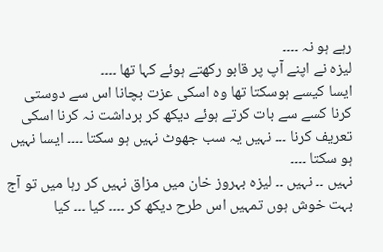رہے ہو نہ ۔۔۔۔
لیزہ نے اپنے آپ پر قابو رکھتے ہوئے کہا تھا ۔۔۔۔
ایسا کیسے ہوسکتا تھا وہ اسکی عزت بچانا اس سے دوستی کرنا کسے سے بات کرتے ہوئے دیکھ کر برداشت نہ کرنا اسکی تعریف کرنا ۔۔۔ نہیں یہ سب جھوٹ نہیں ہو سکتا ۔۔۔۔ ایسا نہیں ہو سکتا ۔۔۔۔
نہیں ۔۔ نہیں ۔۔ لیزہ بہروز خان میں مزاق نہیں کر رہا میں تو آج بہت خوش ہوں تمہیں اس طرح دیکھ کر ۔۔۔۔ کیا ۔۔۔ کیا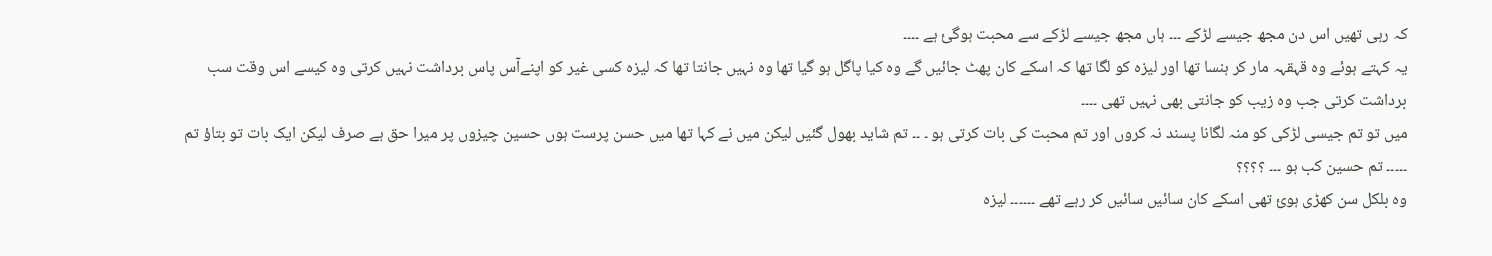کہ رہی تھیں اس دن مجھ جیسے لڑکے ۔۔۔ ہاں مجھ جیسے لڑکے سے محبت ہوگئ ہے ۔۔۔۔
یہ کہتے ہوئے وہ قہقہہ مار کر ہنسا تھا اور لیزہ کو لگا تھا کہ اسکے کان پھٹ جائیں گے وہ کیا پاگل ہو گیا تھا وہ نہیں جانتا تھا کہ لیزہ کسی غیر کو اپنےآس پاس برداشت نہیں کرتی وہ کیسے اس وقت سب برداشت کرتی جب وہ زیب کو جانتی بھی نہیں تھی ۔۔۔۔
میں تو تم جیسی لڑکی کو منہ لگانا پسند نہ کروں اور تم محبت کی بات کرتی ہو ۔ ۔۔ تم شاید بھول گئیں لیکن میں نے کہا تھا میں حسن پرست ہوں حسین چیزوں پر میرا حق ہے صرف لیکن ایک بات تو بتاؤ تم ۔۔۔۔۔ تم حسین کب ہو ۔۔۔ ؟؟؟؟
وہ بلکل سن کھڑی ہوئ تھی اسکے کان سائیں سائیں کر رہے تھے ۔۔۔۔۔۔ لیزہ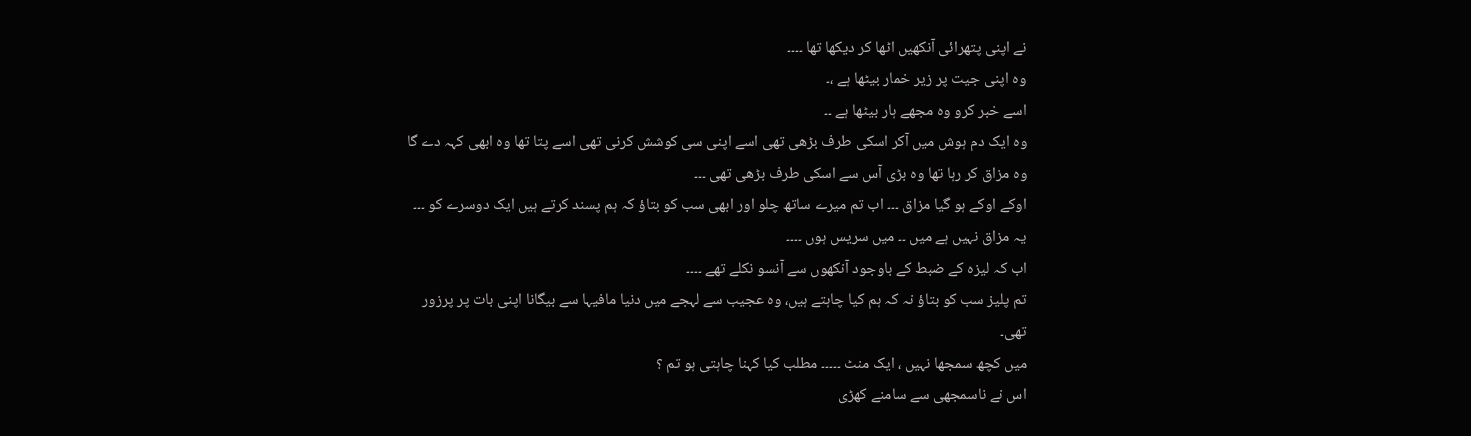نے اپنی پتھرائی آنکھیں اٹھا کر دیکھا تھا ۔۔۔۔
وہ اپنی جیت پر زیر خمار بیٹھا ہے ،۔
اسے خبر کرو وہ مجھے ہار بیٹھا ہے ۔۔
وہ ایک دم ہوش میں آکر اسکی طرف بڑھی تھی اسے اپنی سی کوشش کرنی تھی اسے پتا تھا وہ ابھی کہہ دے گا وہ مزاق کر رہا تھا وہ بڑی آس سے اسکی طرف بڑھی تھی ۔۔۔
اوکے اوکے ہو گیا مزاق ۔۔۔ اب تم میرے ساتھ چلو اور ابھی سب کو بتاؤ کہ ہم پسند کرتے ہیں ایک دوسرے کو ۔۔۔ یہ مزاق نہیں ہے میں ۔۔ میں سریس ہوں ۔۔۔۔
اب کہ لیزہ کے ضبط کے باوجود آنکھوں سے آنسو نکلے تھے ۔۔۔۔
تم پلیز سب کو بتاؤ نہ کہ ہم کیا چاہتے ہیں، وہ عجیب سے لہجے میں دنیا مافیہا سے بیگانا اپنی بات پر پرزور تھی۔
میں کچھ سمجھا نہیں ، ایک منٹ ۔۔۔۔۔ مطلب کیا کہنا چاہتی ہو تم ؟
اس نے ناسمجھی سے سامنے کھڑی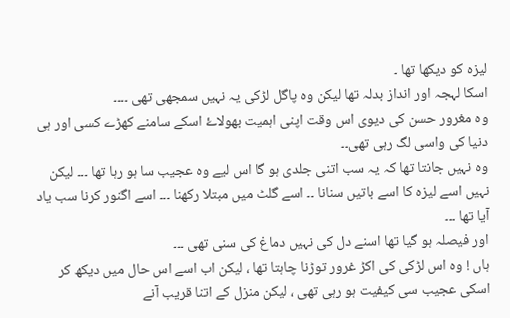لیزہ کو دیکھا تھا ۔
اسکا لہجہ اور انداز بدلہ تھا لیکن وہ پاگل لڑکی یہ نہیں سمجھی تھی ۔۔۔۔
وہ مغرور حسن کی دیوی اس وقت اپنی اہمیت بھولاۓ اسکے سامنے کھڑے کسی اور ہی دنیا کی واسی لگ رہی تھی۔۔
وہ نہیں جانتا تھا کہ یہ سب اتنی جلدی ہو گا اس لیے وہ عجیب سا ہو رہا تھا ۔۔۔ لیکن نہیں اسے لیزہ کا اسے باتیں سنانا ۔۔ اسے گلٹ میں مبتلا رکھنا ۔۔۔ اسے اگنور کرنا سب یاد آیا تھا ۔۔۔
اور فیصلہ ہو گیا تھا اسنے دل کی نہیں دماغ کی سنی تھی ۔۔۔
ہاں ! وہ اس لڑکی کی اکڑ غرور توڑنا چاہتا تھا ، لیکن اب اسے اس حال میں دیکھ کر اسکی عجیب سی کیفیت ہو رہی تھی ، لیکن منزل کے اتنا قریب آنے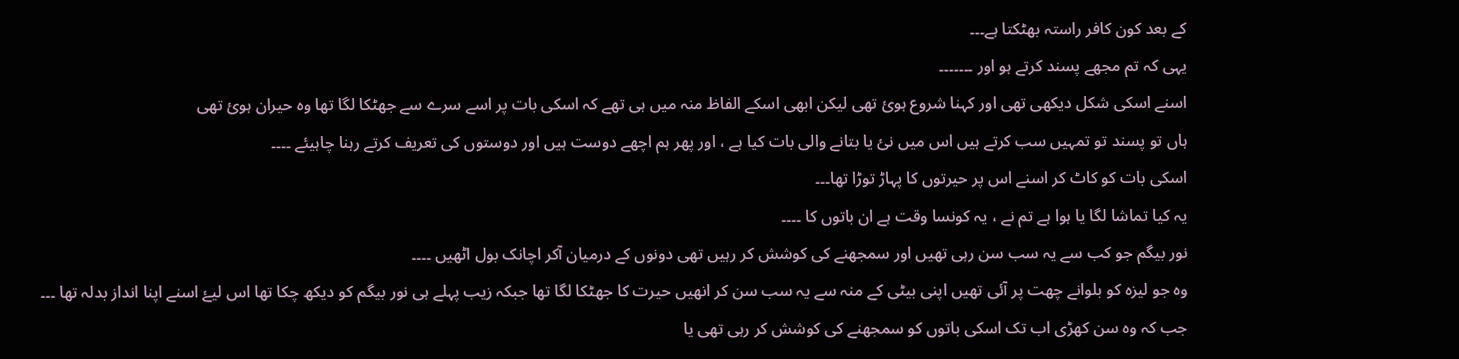کے بعد کون کافر راستہ بھٹکتا ہے۔۔۔
یہی کہ تم مجھے پسند کرتے ہو اور ۔۔۔۔۔۔۔
اسنے اسکی شکل دیکھی تھی اور کہنا شروع ہوئ تھی لیکن ابھی اسکے الفاظ منہ میں ہی تھے کہ اسکی بات پر اسے سرے سے جھٹکا لگا تھا وہ حیران ہوئ تھی
ہاں تو پسند تو تمہیں سب کرتے ہیں اس میں نئ یا بتانے والی بات کیا ہے ، اور پھر ہم اچھے دوست ہیں اور دوستوں کی تعریف کرتے رہنا چاہیئے ۔۔۔۔
اسکی بات کو کاٹ کر اسنے اس پر حیرتوں کا پہاڑ توڑا تھا۔۔۔
یہ کیا تماشا لگا یا ہوا ہے تم نے ، یہ کونسا وقت ہے ان باتوں کا ۔۔۔۔
نور بیگم جو کب سے یہ سب سن رہی تھیں اور سمجھنے کی کوشش کر رہیں تھی دونوں کے درمیان آکر اچانک بول اٹھیں ۔۔۔۔
وہ جو لیزہ کو بلوانے چھت پر آئی تھیں اپنی بیٹی کے منہ سے یہ سب سن کر انھیں حیرت کا جھٹکا لگا تھا جبکہ زیب پہلے ہی نور بیگم کو دیکھ چکا تھا اس لیۓ اسنے اپنا انداز بدلہ تھا ۔۔۔
جب کہ وہ سن کھڑی اب تک اسکی باتوں کو سمجھنے کی کوشش کر رہی تھی یا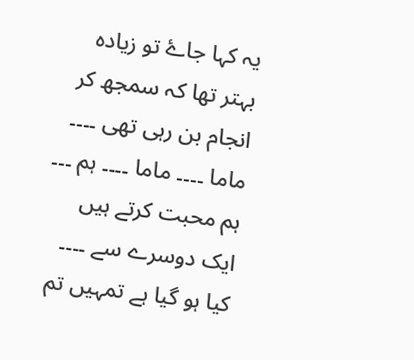یہ کہا جاۓ تو زیادہ بہتر تھا کہ سمجھ کر انجام بن رہی تھی ۔۔۔۔
ماما ۔۔۔۔ ماما ۔۔۔۔ ہم ۔۔۔ ہم محبت کرتے ہیں ایک دوسرے سے ۔۔۔۔ کیا ہو گیا ہے تمہیں تم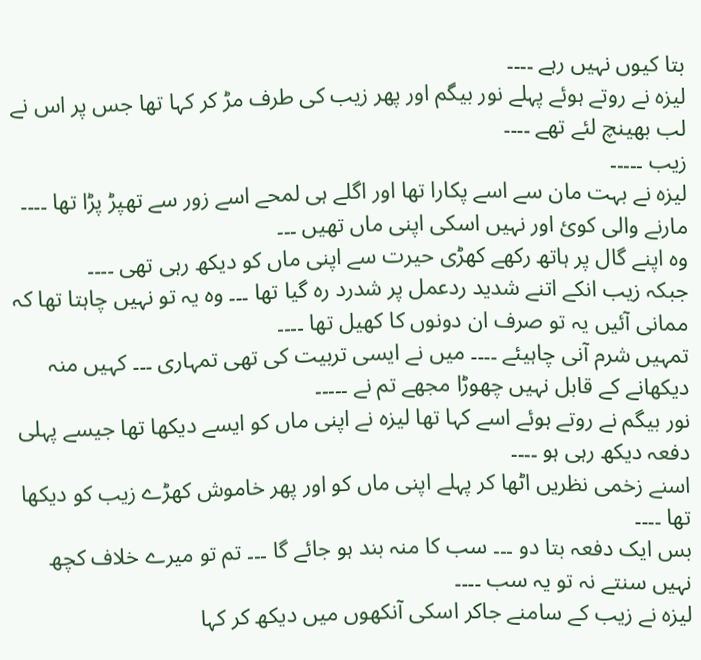بتا کیوں نہیں رہے ۔۔۔۔
لیزہ نے روتے ہوئے پہلے نور بیگم اور پھر زیب کی طرف مڑ کر کہا تھا جس پر اس نے لب بھینچ لئے تھے ۔۔۔۔
زیب ۔۔۔۔۔
لیزہ نے بہت مان سے اسے پکارا تھا اور اگلے ہی لمحے اسے زور سے تھپڑ پڑا تھا ۔۔۔۔ مارنے والی کوئ اور نہیں اسکی اپنی ماں تھیں ۔۔۔
وہ اپنے گال پر ہاتھ رکھے کھڑی حیرت سے اپنی ماں کو دیکھ رہی تھی ۔۔۔۔
جبکہ زیب انکے اتنے شدید ردعمل پر شدرد رہ گیا تھا ۔۔۔ وہ یہ تو نہیں چاہتا تھا کہ ممانی آئیں یہ تو صرف ان دونوں کا کھیل تھا ۔۔۔۔
تمہیں شرم آنی چاہیئے ۔۔۔۔ میں نے ایسی تربیت کی تھی تمہاری ۔۔۔ کہیں منہ دیکھانے کے قابل نہیں چھوڑا مجھے تم نے ۔۔۔۔۔
نور بیگم نے روتے ہوئے اسے کہا تھا لیزہ نے اپنی ماں کو ایسے دیکھا تھا جیسے پہلی دفعہ دیکھ رہی ہو ۔۔۔۔
اسنے زخمی نظریں اٹھا کر پہلے اپنی ماں کو اور پھر خاموش کھڑے زیب کو دیکھا تھا ۔۔۔۔
بس ایک دفعہ بتا دو ۔۔۔ سب کا منہ بند ہو جائے گا ۔۔۔ تم تو میرے خلاف کچھ نہیں سنتے نہ تو یہ سب ۔۔۔۔
لیزہ نے زیب کے سامنے جاکر اسکی آنکھوں میں دیکھ کر کہا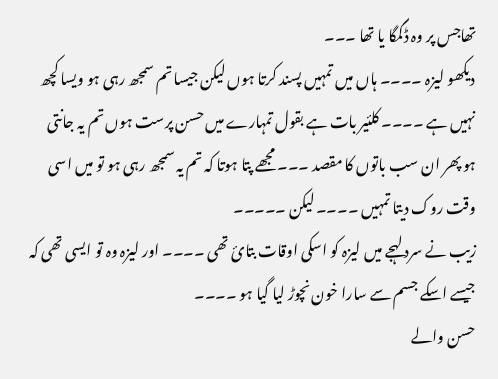تھاجس پر وہ ڈگمگا یا تھا ۔۔۔
دیکھو لیزہ ۔۔۔۔ ہاں میں تمہیں پسند کرتا ہوں لیکن جیسا تم سمجھ رہی ہو ویسا کچھ نہیں ہے ۔۔۔۔ کلئیر بات ہے بقول تمہارے میں حسن پرست ہوں تم یہ جانتی ہو پھر ان سب باتوں کا مقصد ۔۔۔ مجھے پتا ہوتا کہ تم یہ سمجھ رہی ہو تو میں اسی وقت روک دیتا تمہیں ۔۔۔۔ لیکن ۔۔۔۔۔
زیب نے سرد لہجے میں لیزہ کو اسکی اوقات بتائ تھی ۔۔۔۔ اور لیزہ وہ تو ایسی تھی کہ جیسے اسکے جسم سے سارا خون نچوڑ لیا گیا ہو ۔۔۔۔
حسن والے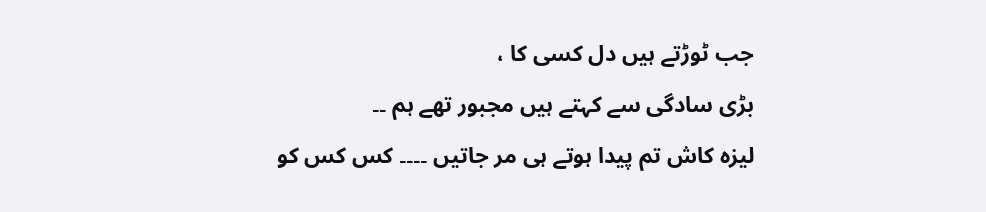جب ٹوڑتے ہیں دل کسی کا ،
بڑی سادگی سے کہتے ہیں مجبور تھے ہم ۔۔
لیزہ کاش تم پیدا ہوتے ہی مر جاتیں ۔۔۔۔ کس کس کو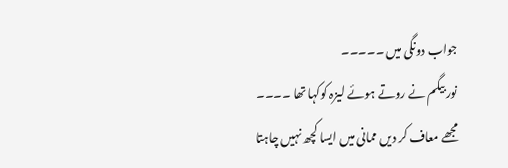جواب دونگی میں ۔۔۔۔۔
نور بیگم نے روتے ہوئے لیزہ کوکہا تھا ۔۔۔۔
مجھے معاف کر دیں ممانی میں ایسا کچھ نہیں چاہتا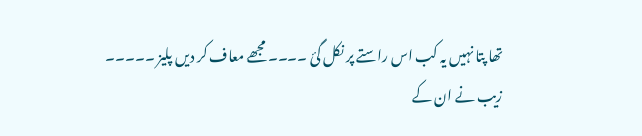تھا پتا نہیں یہ کب اس راستے پر نکل گئ ۔۔۔۔ مجھے معاف کر دیں پلیز ۔۔۔۔۔
زیب نے ان کے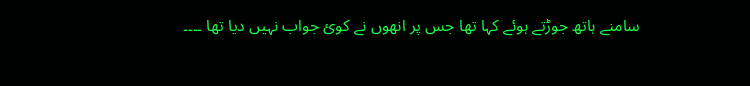سامنے ہاتھ جوڑتے ہوئے کہا تھا جس پر انھوں نے کوئ جواب نہیں دیا تھا ۔۔۔۔